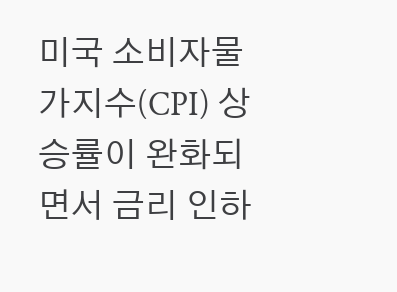미국 소비자물가지수(CPI) 상승률이 완화되면서 금리 인하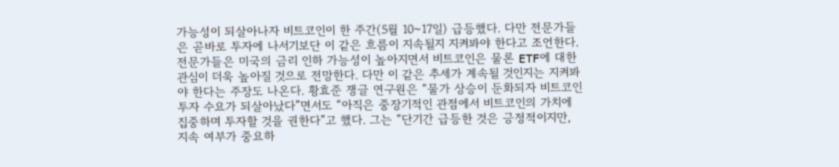가능성이 되살아나자 비트코인이 한 주간(5월 10~17일) 급등했다. 다만 전문가들은 곧바로 투자에 나서기보단 이 같은 흐름이 지속될지 지켜봐야 한다고 조언한다. 전문가들은 미국의 금리 인하 가능성이 높아지면서 비트코인은 물론 ETF에 대한 관심이 더욱 높아질 것으로 전망한다. 다만 이 같은 추세가 계속될 것인지는 지켜봐야 한다는 주장도 나온다. 황효준 쟁글 연구원은 “물가 상승이 둔화되자 비트코인 투자 수요가 되살아났다”면서도 “아직은 중장기적인 관점에서 비트코인의 가치에 집중하며 투자할 것을 권한다”고 했다. 그는 “단기간 급등한 것은 긍정적이지만, 지속 여부가 중요하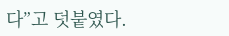다”고 덧붙였다.